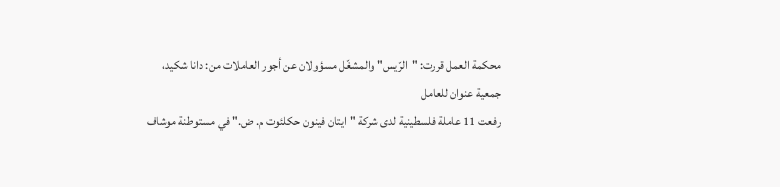محكمة العمل قررت: "الرّيس" والمشغّل مسؤولان عن أجور العاملات من: دانا شكيد، جمعية عنوان للعامل
رفعت 11 عاملة فلسطينية لدى شركة "ايتان فينون حكلئوت م. ض." في مستوطنة موشاف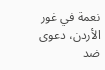نعمة في غور الأردن، دعوى ضد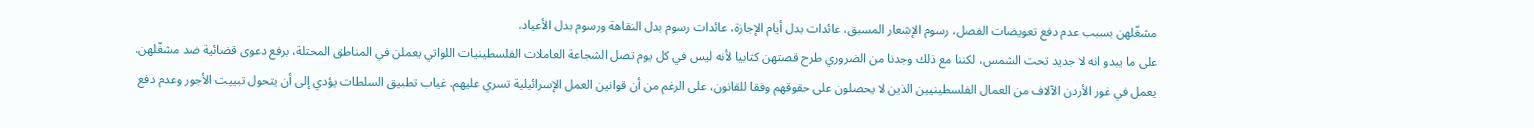مشغّلهن بسبب عدم دفع تعويضات الفصل، رسوم الإشعار المسبق، عائدات بدل أيام الإجازة، عائدات رسوم بدل النقاهة ورسوم بدل الأعياد.
على ما يبدو انه لا جديد تحت الشمس، لكننا مع ذلك وجدنا من الضروري طرح قصتهن كتابيا لأنه ليس في كل يوم تصل الشجاعة العاملات الفلسطينيات اللواتي يعملن في المناطق المحتلة، برفع دعوى قضائية ضد مشغّلهن.
يعمل في غور الأردن الآلاف من العمال الفلسطينيين الذين لا يحصلون على حقوقهم وفقا للقانون، على الرغم من أن قوانين العمل الإسرائيلية تسري عليهم. غياب تطبيق السلطات يؤدي إلى أن يتحول تبييت الأجور وعدم دفع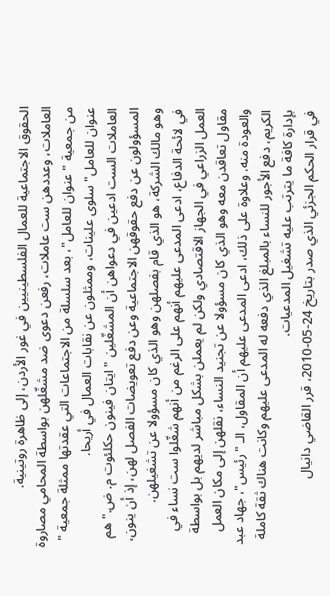الحقوق الاجتماعية للعمال الفلسطينيين في غور الأردن، إلى ظاهرة روتينية.
العاملات، وعددهن ست عاملات، رفعن دعوى ضد مشغّلهن بواسطة المحامي مصاروة من جمعية " عنوان للعامل"، بعد سلسلة من الاجتماعات التي عقدتها ممثلة جمعية " عنوان للعامل" سلوى علينات، وممثلون عن نقابات العمال في أريحا.
العاملات الست ادعين في دعواهن أن المشغّلين "ايتان فينون حكلئوت م. ض." هم المسؤولون عن دفع حقوقهن الاجتماعية وعن دفع تعويضات الفصل لهن، إذ أن ينون، وهو مالك الشركة، هو الذي قام بفصلهن وهو الذي كان مسؤولا عن تشغيلهن.
في لائحة الدفاع، ادعى المدعى عليهم أنهم على الرغم من أنهم شغّلوا ست نساء في العمل الزراعي في الجهاز الاقتصادي ولكن لم يعملن بشكل مباشر لديهم بل بواسطة مقاول تعاقدن معه وهو الذي كان مسؤولا عن تجنيد النساء، نقلهن إلى مكان العمل والعودة منه. وعلاوة على ذلك، ادعى المدعى عليهم أن المقاول، الـ "رئيس"، جهاد عبد الكريم، دفع الأجور للنساء بالمبلغ الذي دفعه له المدعى عليهم وكانت هناك ثقة كاملة بإدارة كافة ما يترتب عليه تشغيل المدعيات.
في قرار الحكم الجزئي الذي صدر بتاريخ 24-05-2010، قرر القاضي دانيال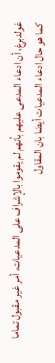غولدبرغ، أن ادعاء المدعى عليهم بأنهم لم يقوموا بالإشراف على المدعيات، أمر غير مقبول تماما كما هو حال ادعاء المدعيات أيضا بان المقاول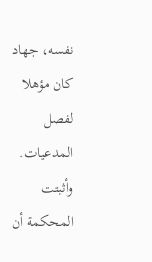نفسه، جهاد كان مؤهلا لفصل المدعيات. وأثبتت المحكمة أن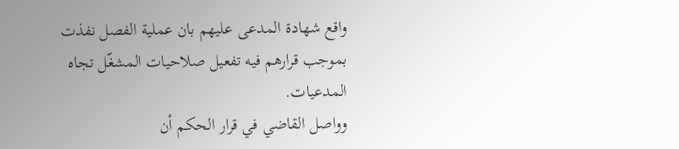واقع شهادة المدعى عليهم بان عملية الفصل نفذت بموجب قرارهم فيه تفعيل صلاحيات المشغّل تجاه المدعيات.
وواصل القاضي في قرار الحكم أن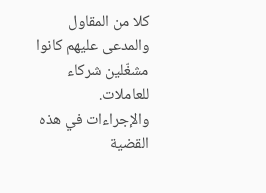كلا من المقاول والمدعى عليهم كانوا مشغّلين شركاء للعاملات. والإجراءات في هذه القضية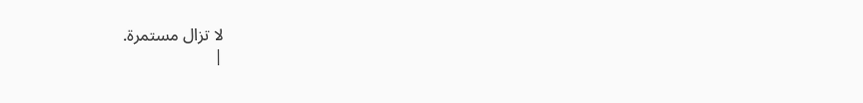لا تزال مستمرة.
|